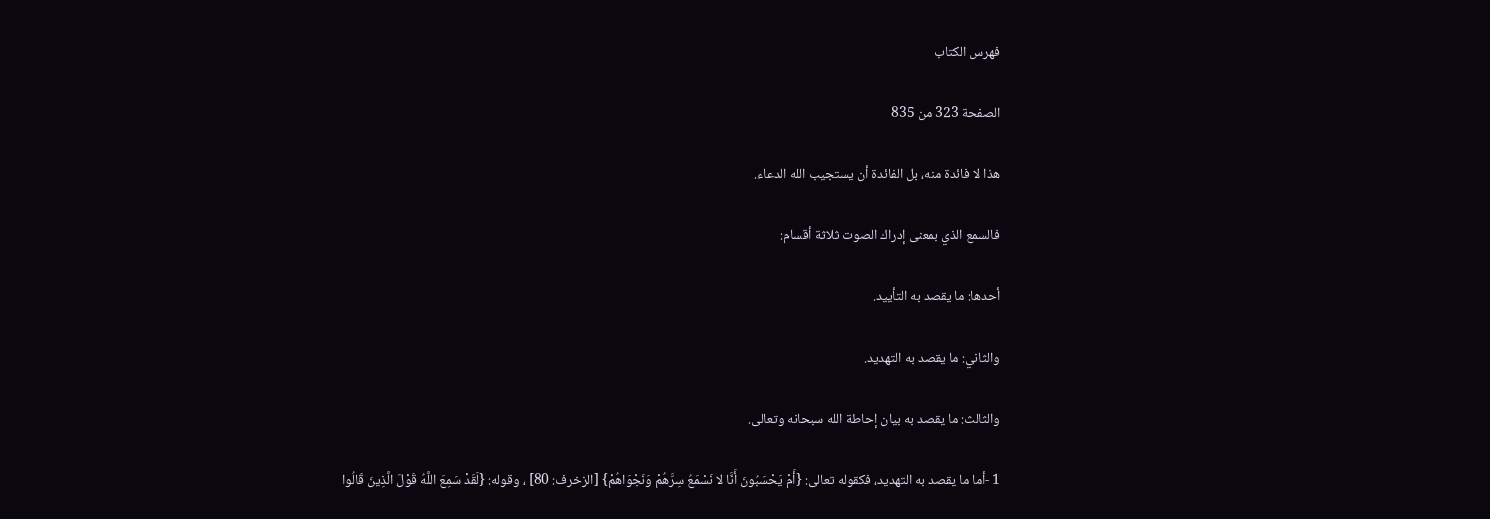فهرس الكتاب

الصفحة 323 من 835

هذا لا فائدة منه، بل الفائدة أن يستجيب الله الدعاء.

فالسمع الذي بمعنى إدراك الصوت ثلاثة أقسام:

أحدها: ما يقصد به التأييد.

والثاني: ما يقصد به التهديد.

والثالث: ما يقصد به بيان إحاطة الله سبحانه وتعالى.

1 -أما ما يقصد به التهديد، فكقوله تعالى: {أَمْ يَحْسَبُونَ أَنَّا لا نَسْمَعُ سِرَّهُمْ وَنَجْوَاهُمْ} [الزخرف: 80] ، وقوله: {لَقَدْ سَمِعَ اللَّهُ قَوْلَ الَّذِينَ قَالُوا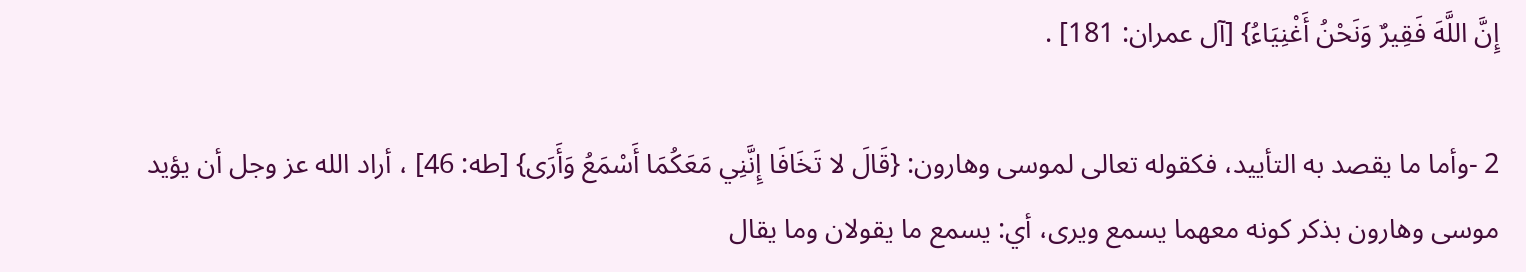إِنَّ اللَّهَ فَقِيرٌ وَنَحْنُ أَغْنِيَاءُ} [آل عمران: 181] .

2 -وأما ما يقصد به التأييد، فكقوله تعالى لموسى وهارون: {قَالَ لا تَخَافَا إِنَّنِي مَعَكُمَا أَسْمَعُ وَأَرَى} [طه: 46] ، أراد الله عز وجل أن يؤيد موسى وهارون بذكر كونه معهما يسمع ويرى، أي: يسمع ما يقولان وما يقال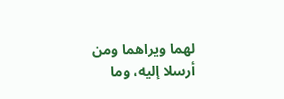لهما ويراهما ومن أرسلا إليه، وما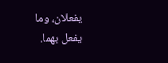يفعلان، وما يفعل بهما.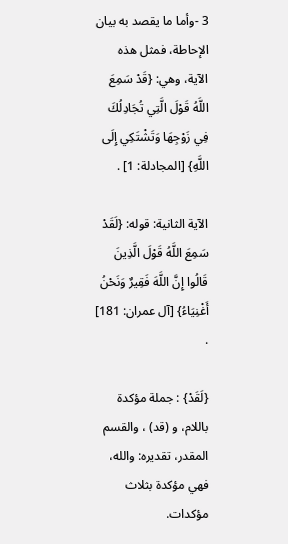3 -وأما ما يقصد به بيان الإحاطة، فمثل هذه الآية، وهي: {قَدْ سَمِعَ اللَّهُ قَوْلَ الَّتِي تُجَادِلُكَ فِي زَوْجِهَا وَتَشْتَكِي إِلَى اللَّهِ} [المجادلة: 1] .

الآية الثانية: قوله: {لَقَدْ سَمِعَ اللَّهُ قَوْلَ الَّذِينَ قَالُوا إِنَّ اللَّهَ فَقِيرٌ وَنَحْنُ أَغْنِيَاءُ} [آل عمران: 181] .

{لَقَدْ} : جملة مؤكدة باللام، و (قد) ، والقسم المقدر، تقديره: والله، فهي مؤكدة بثلاث مؤكدات.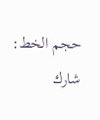حجم الخط:
شارك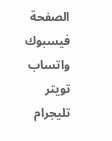الصفحة
فيسبوك واتساب تويتر تليجرام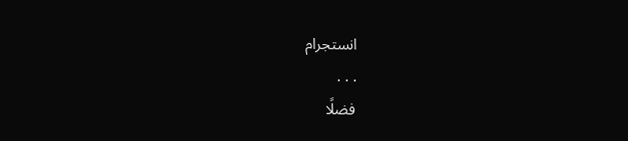انستجرام
. . .
فضلًا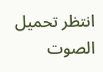انتظر تحميل الصوت